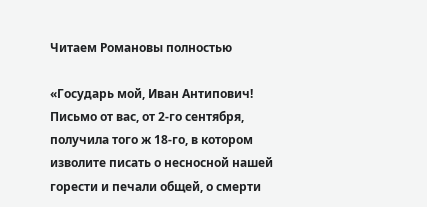Читаем Романовы полностью

«Государь мой, Иван Антипович! Письмо от вас, от 2-го сентября, получила того ж 18-го, в котором изволите писать о несносной нашей горести и печали общей, о смерти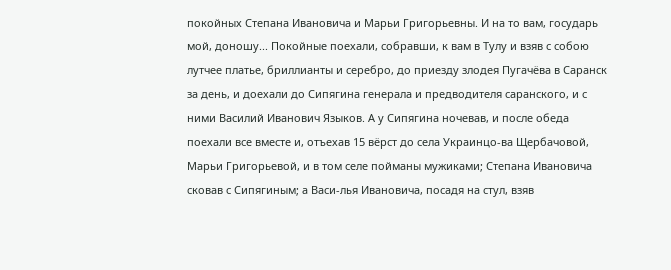покойных Степана Ивановича и Марьи Григорьевны. И на то вам, государь мой, доношу... Покойные поехали, собравши, к вам в Тулу и взяв с собою лутчее платье, бриллианты и серебро, до приезду злодея Пугачёва в Саранск за день, и доехали до Сипягина генерала и предводителя саранского, и с ними Василий Иванович Языков. А у Сипягина ночевав, и после обеда поехали все вместе и, отъехав 15 вёрст до села Украинцо-ва Щербачовой, Марьи Григорьевой, и в том селе пойманы мужиками; Степана Ивановича сковав с Сипягиным; а Васи-лья Ивановича, посадя на стул, взяв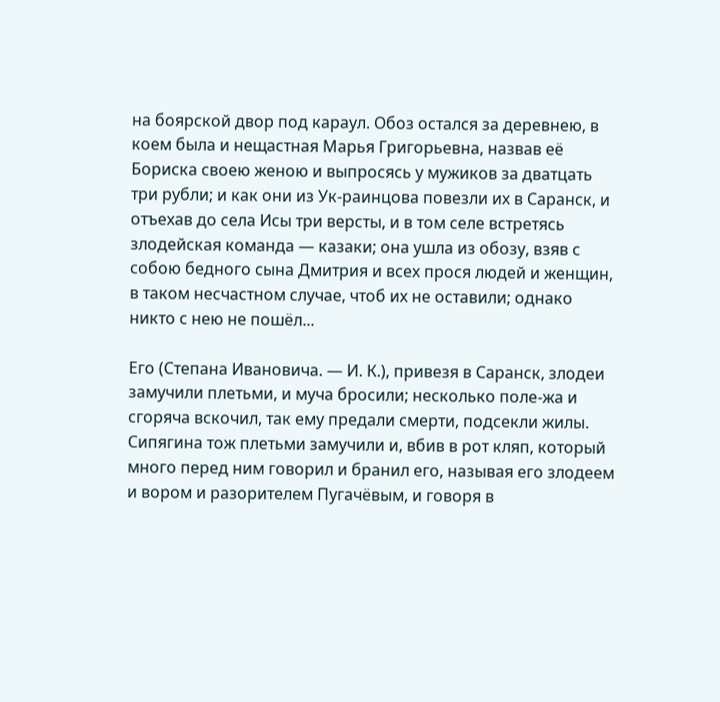на боярской двор под караул. Обоз остался за деревнею, в коем была и нещастная Марья Григорьевна, назвав её Бориска своею женою и выпросясь у мужиков за дватцать три рубли; и как они из Ук-раинцова повезли их в Саранск, и отъехав до села Исы три версты, и в том селе встретясь злодейская команда — казаки; она ушла из обозу, взяв с собою бедного сына Дмитрия и всех прося людей и женщин, в таком несчастном случае, чтоб их не оставили; однако никто с нею не пошёл...

Его (Степана Ивановича. — И. К.), привезя в Саранск, злодеи замучили плетьми, и муча бросили; несколько поле-жа и сгоряча вскочил, так ему предали смерти, подсекли жилы. Сипягина тож плетьми замучили и, вбив в рот кляп, который много перед ним говорил и бранил его, называя его злодеем и вором и разорителем Пугачёвым, и говоря в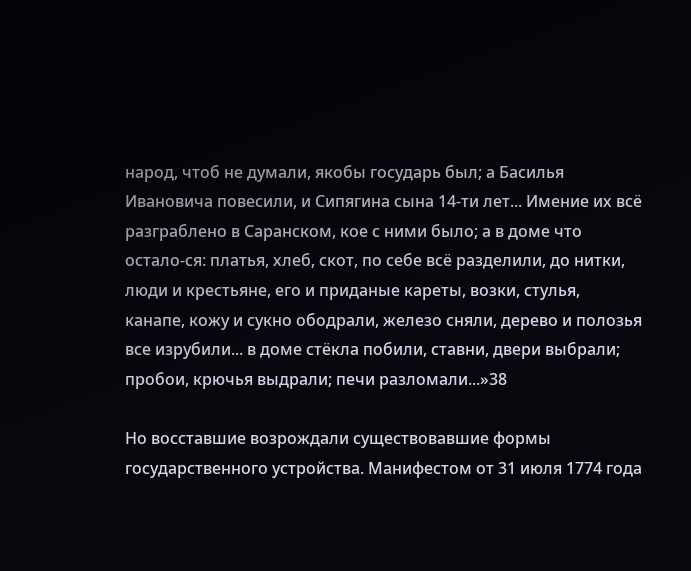народ, чтоб не думали, якобы государь был; а Басилья Ивановича повесили, и Сипягина сына 14-ти лет... Имение их всё разграблено в Саранском, кое с ними было; а в доме что остало-ся: платья, хлеб, скот, по себе всё разделили, до нитки, люди и крестьяне, его и приданые кареты, возки, стулья, канапе, кожу и сукно ободрали, железо сняли, дерево и полозья все изрубили... в доме стёкла побили, ставни, двери выбрали; пробои, крючья выдрали; печи разломали...»38

Но восставшие возрождали существовавшие формы государственного устройства. Манифестом от 31 июля 1774 года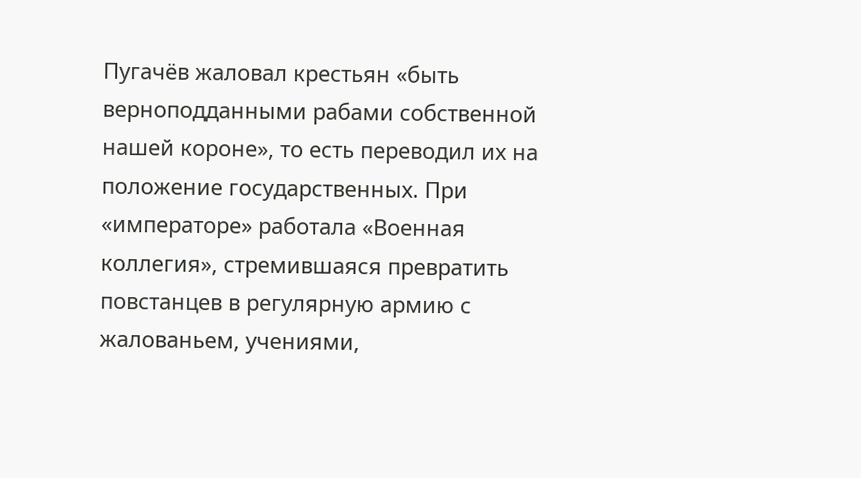Пугачёв жаловал крестьян «быть верноподданными рабами собственной нашей короне», то есть переводил их на положение государственных. При «императоре» работала «Военная коллегия», стремившаяся превратить повстанцев в регулярную армию с жалованьем, учениями,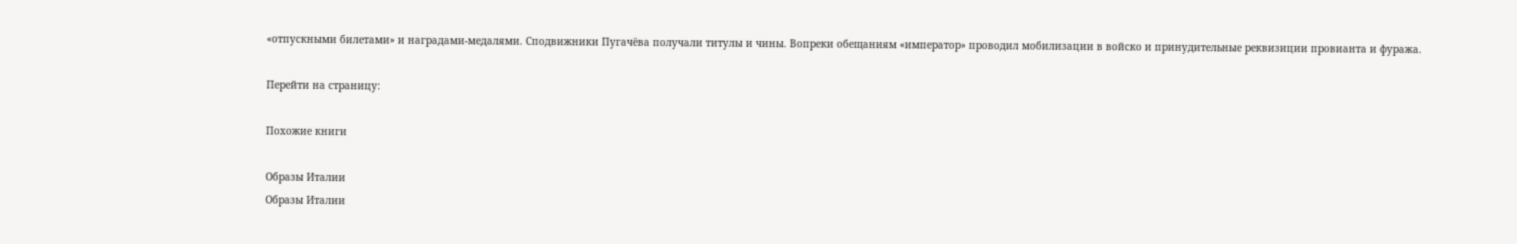«отпускными билетами» и наградами-медалями. Сподвижники Пугачёва получали титулы и чины. Вопреки обещаниям «император» проводил мобилизации в войско и принудительные реквизиции провианта и фуража.

Перейти на страницу:

Похожие книги

Образы Италии
Образы Италии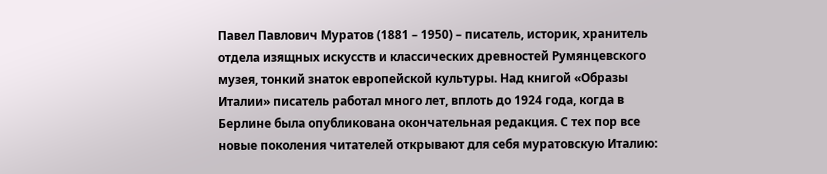Павел Павлович Муратов (1881 – 1950) – писатель, историк, хранитель отдела изящных искусств и классических древностей Румянцевского музея, тонкий знаток европейской культуры. Над книгой «Образы Италии» писатель работал много лет, вплоть до 1924 года, когда в Берлине была опубликована окончательная редакция. С тех пор все новые поколения читателей открывают для себя муратовскую Италию: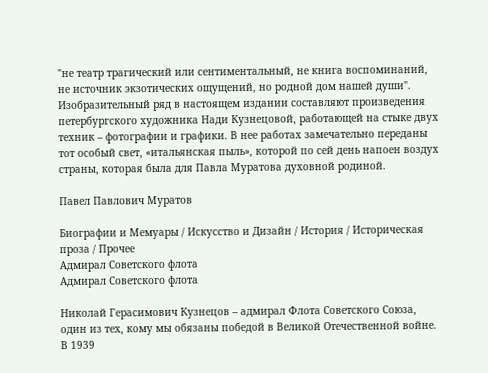"не театр трагический или сентиментальный, не книга воспоминаний, не источник экзотических ощущений, но родной дом нашей души". Изобразительный ряд в настоящем издании составляют произведения петербургского художника Нади Кузнецовой, работающей на стыке двух техник – фотографии и графики. В нее работах замечательно переданы тот особый свет, «итальянская пыль», которой по сей день напоен воздух страны, которая была для Павла Муратова духовной родиной.

Павел Павлович Муратов

Биографии и Мемуары / Искусство и Дизайн / История / Историческая проза / Прочее
Адмирал Советского флота
Адмирал Советского флота

Николай Герасимович Кузнецов – адмирал Флота Советского Союза, один из тех, кому мы обязаны победой в Великой Отечественной войне. В 1939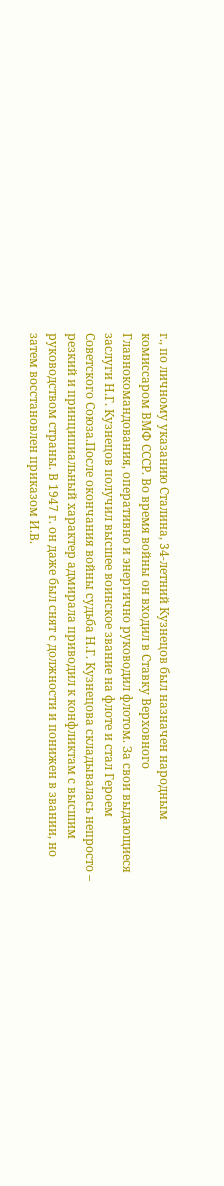г., по личному указанию Сталина, 34-летний Кузнецов был назначен народным комиссаром ВМФ СССР. Во время войны он входил в Ставку Верховного Главнокомандования, оперативно и энергично руководил флотом. За свои выдающиеся заслуги Н.Г. Кузнецов получил высшее воинское звание на флоте и стал Героем Советского Союза.После окончания войны судьба Н.Г. Кузнецова складывалась непросто – резкий и принципиальный характер адмирала приводил к конфликтам с высшим руководством страны. В 1947 г. он даже был снят с должности и понижен в звании, но затем восстановлен приказом И.В.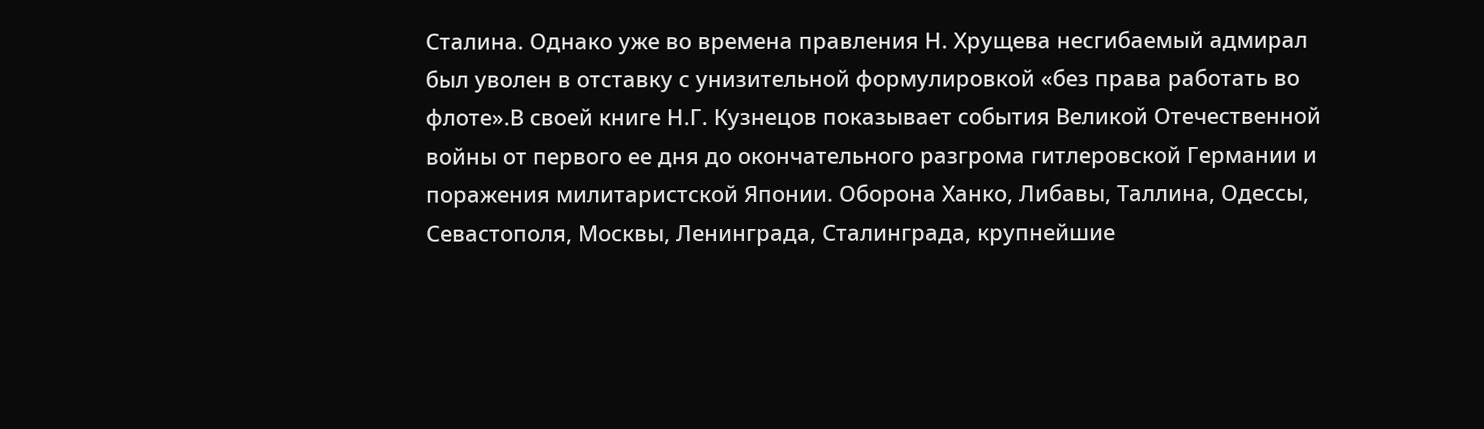Сталина. Однако уже во времена правления Н. Хрущева несгибаемый адмирал был уволен в отставку с унизительной формулировкой «без права работать во флоте».В своей книге Н.Г. Кузнецов показывает события Великой Отечественной войны от первого ее дня до окончательного разгрома гитлеровской Германии и поражения милитаристской Японии. Оборона Ханко, Либавы, Таллина, Одессы, Севастополя, Москвы, Ленинграда, Сталинграда, крупнейшие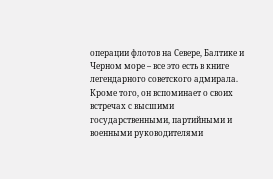операции флотов на Севере, Балтике и Черном море – все это есть в книге легендарного советского адмирала. Кроме того, он вспоминает о своих встречах с высшими государственными, партийными и военными руководителями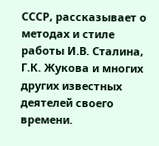СССР, рассказывает о методах и стиле работы И.В. Сталина, Г.К. Жукова и многих других известных деятелей своего времени.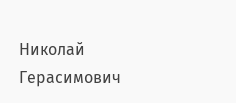Николай Герасимович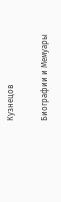Кузнецов

Биографии и Мемуары